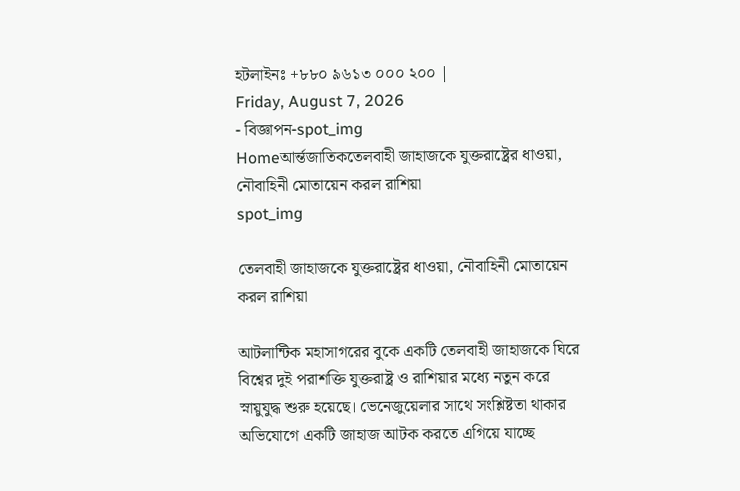হটলাইনঃ +৮৮০ ৯৬১৩ ০০০ ২০০ |
Friday, August 7, 2026
- বিজ্ঞাপন-spot_img
Homeআর্ন্তজাতিকতেলবাহী জাহাজকে যুক্তরাষ্ট্রের ধাওয়া, নৌবাহিনী মোতায়েন করল রাশিয়া
spot_img

তেলবাহী জাহাজকে যুক্তরাষ্ট্রের ধাওয়া, নৌবাহিনী মোতায়েন করল রাশিয়া

আটলান্টিক মহাসাগরের বুকে একটি তেলবাহী জাহাজকে ঘিরে বিশ্বের দুই পরাশক্তি যুক্তরাষ্ট্র ও রাশিয়ার মধ্যে নতুন করে স্নায়ুযুদ্ধ শুরু হয়েছে। ভেনেজুয়েলার সাথে সংশ্লিষ্টতা থাকার অভিযোগে একটি জাহাজ আটক করতে এগিয়ে যাচ্ছে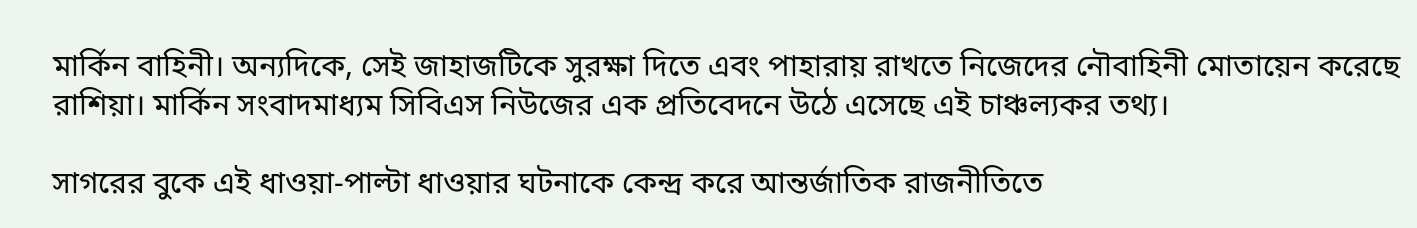মার্কিন বাহিনী। অন্যদিকে, সেই জাহাজটিকে সুরক্ষা দিতে এবং পাহারায় রাখতে নিজেদের নৌবাহিনী মোতায়েন করেছে রাশিয়া। মার্কিন সংবাদমাধ্যম সিবিএস নিউজের এক প্রতিবেদনে উঠে এসেছে এই চাঞ্চল্যকর তথ্য।

সাগরের বুকে এই ধাওয়া-পাল্টা ধাওয়ার ঘটনাকে কেন্দ্র করে আন্তর্জাতিক রাজনীতিতে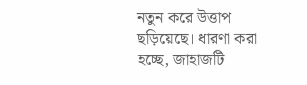নতুন করে উত্তাপ ছড়িয়েছে। ধারণা করা হচ্ছে, জাহাজটি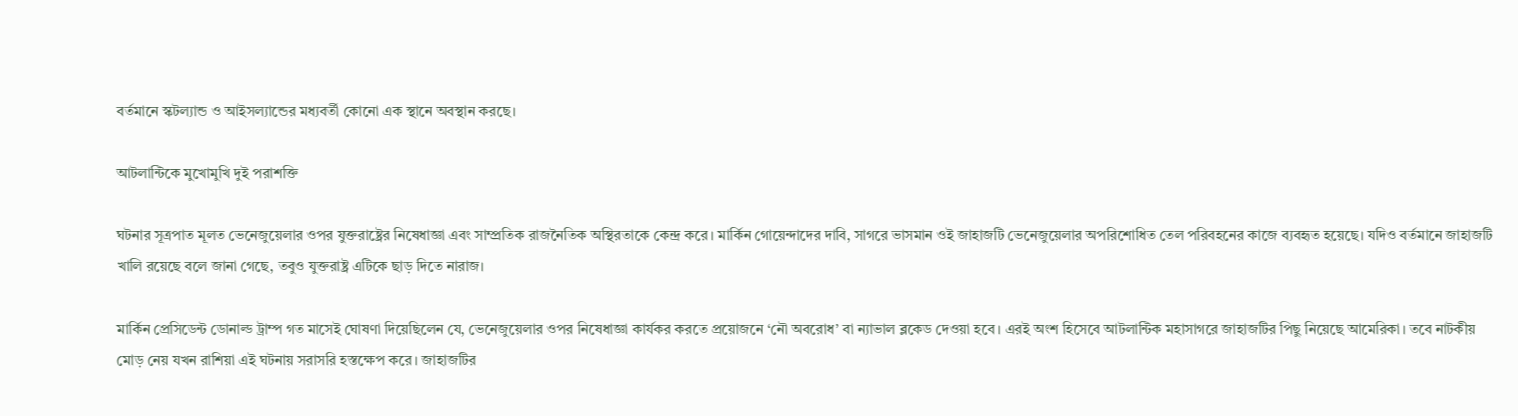বর্তমানে স্কটল্যান্ড ও আইসল্যান্ডের মধ্যবর্তী কোনো এক স্থানে অবস্থান করছে।

আটলান্টিকে মুখোমুখি দুই পরাশক্তি

ঘটনার সূত্রপাত মূলত ভেনেজুয়েলার ওপর যুক্তরাষ্ট্রের নিষেধাজ্ঞা এবং সাম্প্রতিক রাজনৈতিক অস্থিরতাকে কেন্দ্র করে। মার্কিন গোয়েন্দাদের দাবি, সাগরে ভাসমান ওই জাহাজটি ভেনেজুয়েলার অপরিশোধিত তেল পরিবহনের কাজে ব্যবহৃত হয়েছে। যদিও বর্তমানে জাহাজটি খালি রয়েছে বলে জানা গেছে, তবুও যুক্তরাষ্ট্র এটিকে ছাড় দিতে নারাজ।

মার্কিন প্রেসিডেন্ট ডোনাল্ড ট্রাম্প গত মাসেই ঘোষণা দিয়েছিলেন যে, ভেনেজুয়েলার ওপর নিষেধাজ্ঞা কার্যকর করতে প্রয়োজনে ‘নৌ অবরোধ’ বা ন্যাভাল ব্লকেড দেওয়া হবে। এরই অংশ হিসেবে আটলান্টিক মহাসাগরে জাহাজটির পিছু নিয়েছে আমেরিকা। তবে নাটকীয় মোড় নেয় যখন রাশিয়া এই ঘটনায় সরাসরি হস্তক্ষেপ করে। জাহাজটির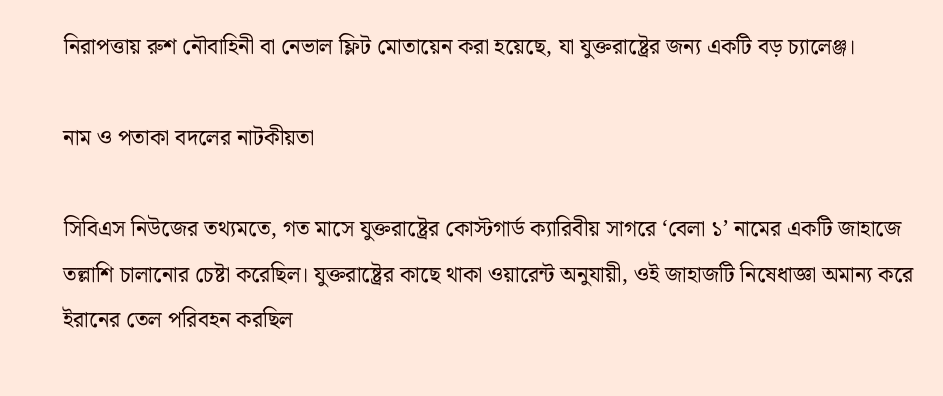নিরাপত্তায় রুশ নৌবাহিনী বা নেভাল ফ্লিট মোতায়েন করা হয়েছে, যা যুক্তরাষ্ট্রের জন্য একটি বড় চ্যালেঞ্জ।

নাম ও পতাকা বদলের নাটকীয়তা

সিবিএস নিউজের তথ্যমতে, গত মাসে যুক্তরাষ্ট্রের কোস্টগার্ড ক্যারিবীয় সাগরে ‘বেলা ১’ নামের একটি জাহাজে তল্লাশি চালানোর চেষ্টা করেছিল। যুক্তরাষ্ট্রের কাছে থাকা ওয়ারেন্ট অনুযায়ী, ওই জাহাজটি নিষেধাজ্ঞা অমান্য করে ইরানের তেল পরিবহন করছিল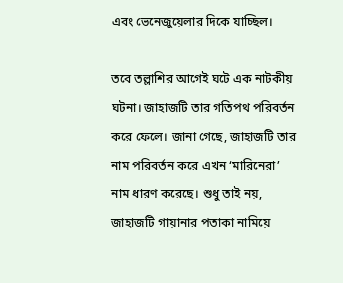এবং ভেনেজুয়েলার দিকে যাচ্ছিল।

তবে তল্লাশির আগেই ঘটে এক নাটকীয় ঘটনা। জাহাজটি তার গতিপথ পরিবর্তন করে ফেলে। জানা গেছে, জাহাজটি তার নাম পরিবর্তন করে এখন ‘মারিনেরা’ নাম ধারণ করেছে। শুধু তাই নয়, জাহাজটি গায়ানার পতাকা নামিয়ে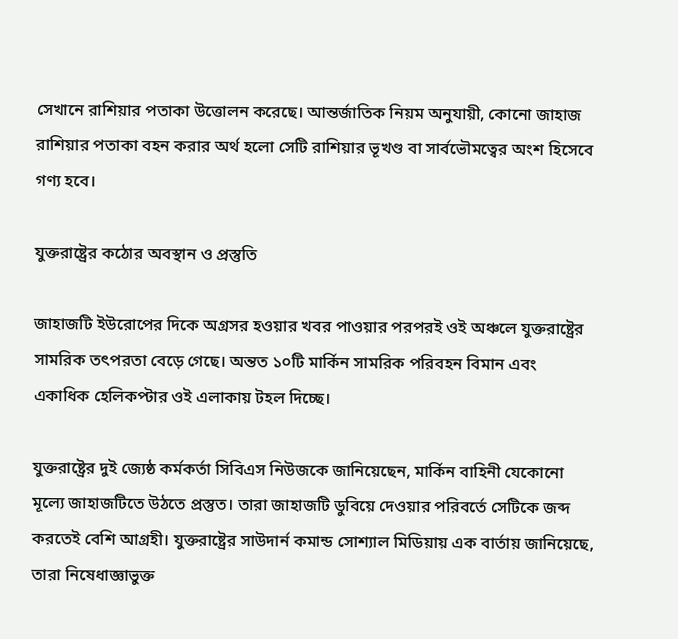সেখানে রাশিয়ার পতাকা উত্তোলন করেছে। আন্তর্জাতিক নিয়ম অনুযায়ী, কোনো জাহাজ রাশিয়ার পতাকা বহন করার অর্থ হলো সেটি রাশিয়ার ভূখণ্ড বা সার্বভৌমত্বের অংশ হিসেবে গণ্য হবে।

যুক্তরাষ্ট্রের কঠোর অবস্থান ও প্রস্তুতি

জাহাজটি ইউরোপের দিকে অগ্রসর হওয়ার খবর পাওয়ার পরপরই ওই অঞ্চলে যুক্তরাষ্ট্রের সামরিক তৎপরতা বেড়ে গেছে। অন্তত ১০টি মার্কিন সামরিক পরিবহন বিমান এবং একাধিক হেলিকপ্টার ওই এলাকায় টহল দিচ্ছে।

যুক্তরাষ্ট্রের দুই জ্যেষ্ঠ কর্মকর্তা সিবিএস নিউজকে জানিয়েছেন, মার্কিন বাহিনী যেকোনো মূল্যে জাহাজটিতে উঠতে প্রস্তুত। তারা জাহাজটি ডুবিয়ে দেওয়ার পরিবর্তে সেটিকে জব্দ করতেই বেশি আগ্রহী। যুক্তরাষ্ট্রের সাউদার্ন কমান্ড সোশ্যাল মিডিয়ায় এক বার্তায় জানিয়েছে, তারা নিষেধাজ্ঞাভুক্ত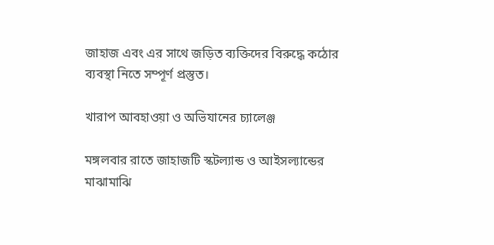জাহাজ এবং এর সাথে জড়িত ব্যক্তিদের বিরুদ্ধে কঠোর ব্যবস্থা নিতে সম্পূর্ণ প্রস্তুত।

খারাপ আবহাওয়া ও অভিযানের চ্যালেঞ্জ

মঙ্গলবার রাতে জাহাজটি স্কটল্যান্ড ও আইসল্যান্ডের মাঝামাঝি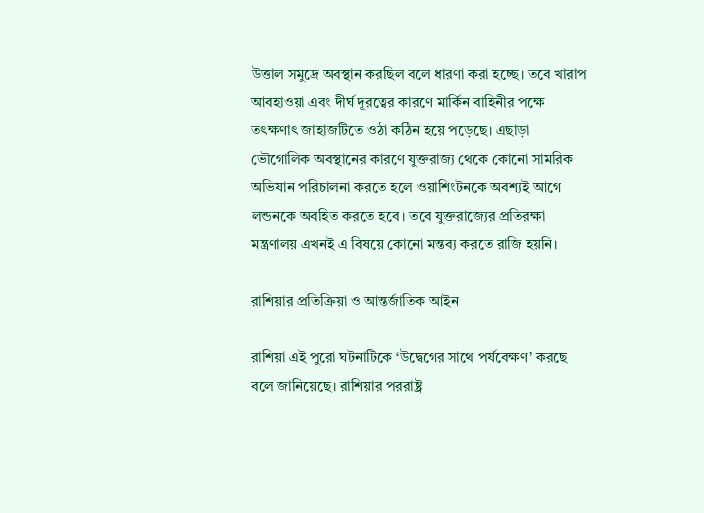উত্তাল সমুদ্রে অবস্থান করছিল বলে ধারণা করা হচ্ছে। তবে খারাপ আবহাওয়া এবং দীর্ঘ দূরত্বের কারণে মার্কিন বাহিনীর পক্ষে তৎক্ষণাৎ জাহাজটিতে ওঠা কঠিন হয়ে পড়েছে। এছাড়া ভৌগোলিক অবস্থানের কারণে যুক্তরাজ্য থেকে কোনো সামরিক অভিযান পরিচালনা করতে হলে ওয়াশিংটনকে অবশ্যই আগে লন্ডনকে অবহিত করতে হবে। তবে যুক্তরাজ্যের প্রতিরক্ষা মন্ত্রণালয় এখনই এ বিষয়ে কোনো মন্তব্য করতে রাজি হয়নি।

রাশিয়ার প্রতিক্রিয়া ও আন্তর্জাতিক আইন

রাশিয়া এই পুরো ঘটনাটিকে ‘উদ্বেগের সাথে পর্যবেক্ষণ’ করছে বলে জানিয়েছে। রাশিয়ার পররাষ্ট্র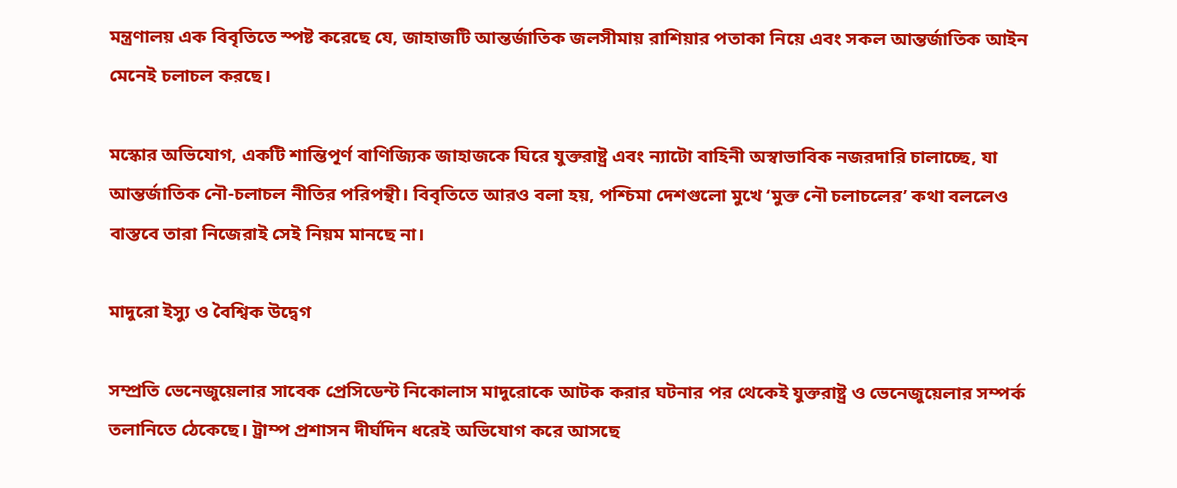মন্ত্রণালয় এক বিবৃতিতে স্পষ্ট করেছে যে, জাহাজটি আন্তর্জাতিক জলসীমায় রাশিয়ার পতাকা নিয়ে এবং সকল আন্তর্জাতিক আইন মেনেই চলাচল করছে।

মস্কোর অভিযোগ, একটি শান্তিপূর্ণ বাণিজ্যিক জাহাজকে ঘিরে যুক্তরাষ্ট্র এবং ন্যাটো বাহিনী অস্বাভাবিক নজরদারি চালাচ্ছে, যা আন্তর্জাতিক নৌ-চলাচল নীতির পরিপন্থী। বিবৃতিতে আরও বলা হয়, পশ্চিমা দেশগুলো মুখে ‘মুক্ত নৌ চলাচলের’ কথা বললেও বাস্তবে তারা নিজেরাই সেই নিয়ম মানছে না।

মাদুরো ইস্যু ও বৈশ্বিক উদ্বেগ

সম্প্রতি ভেনেজুয়েলার সাবেক প্রেসিডেন্ট নিকোলাস মাদুরোকে আটক করার ঘটনার পর থেকেই যুক্তরাষ্ট্র ও ভেনেজুয়েলার সম্পর্ক তলানিতে ঠেকেছে। ট্রাম্প প্রশাসন দীর্ঘদিন ধরেই অভিযোগ করে আসছে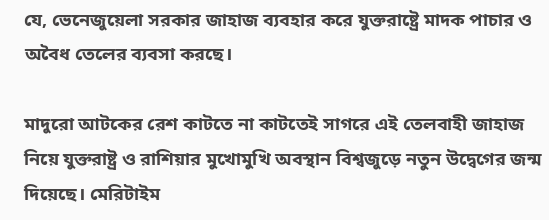যে, ভেনেজুয়েলা সরকার জাহাজ ব্যবহার করে যুক্তরাষ্ট্রে মাদক পাচার ও অবৈধ তেলের ব্যবসা করছে।

মাদুরো আটকের রেশ কাটতে না কাটতেই সাগরে এই তেলবাহী জাহাজ নিয়ে যুক্তরাষ্ট্র ও রাশিয়ার মুখোমুখি অবস্থান বিশ্বজুড়ে নতুন উদ্বেগের জন্ম দিয়েছে। মেরিটাইম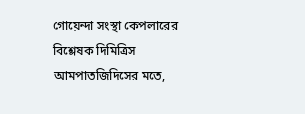গোয়েন্দা সংস্থা কেপলারের বিশ্লেষক দিমিত্রিস আমপাতজিদিসের মতে,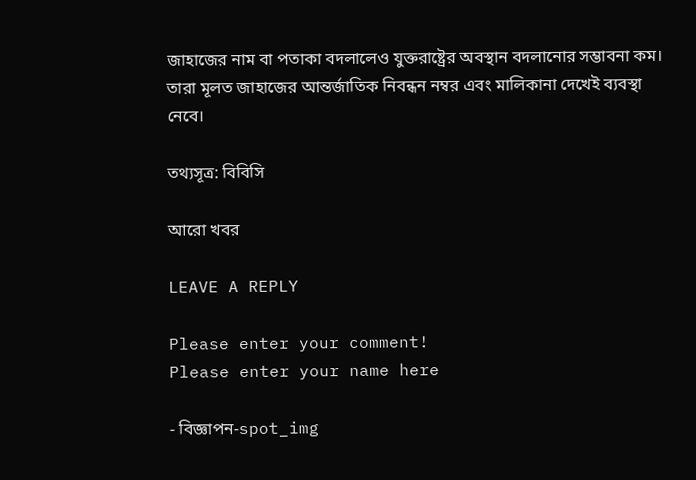জাহাজের নাম বা পতাকা বদলালেও যুক্তরাষ্ট্রের অবস্থান বদলানোর সম্ভাবনা কম। তারা মূলত জাহাজের আন্তর্জাতিক নিবন্ধন নম্বর এবং মালিকানা দেখেই ব্যবস্থা নেবে।

তথ্যসূত্র: বিবিসি

আরো খবর

LEAVE A REPLY

Please enter your comment!
Please enter your name here

- বিজ্ঞাপন-spot_img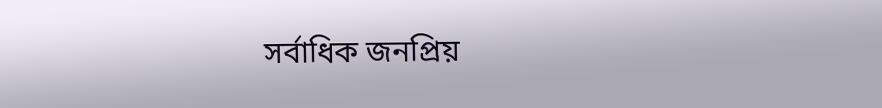সর্বাধিক জনপ্রিয়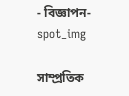- বিজ্ঞাপন-spot_img

সাম্প্রতিক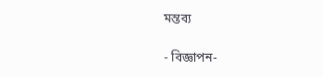মন্তব্য

- বিজ্ঞাপন-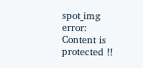spot_img
error: Content is protected !!